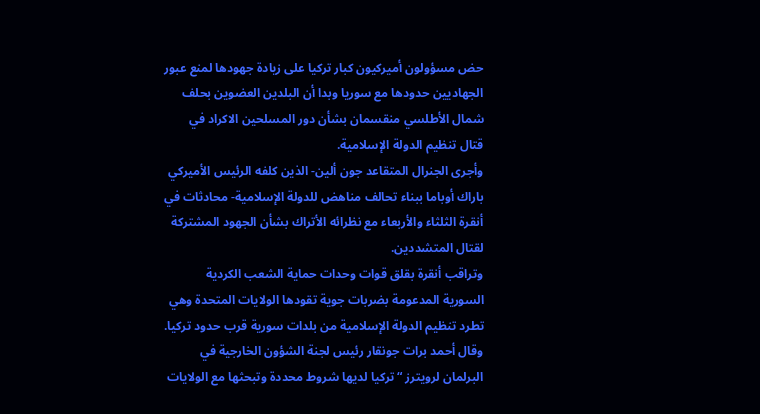حض مسؤولون أميركيون كبار تركيا على زيادة جهودها لمنع عبور الجهاديين حدودها مع سوريا وبدا أن البلدين العضوين بحلف شمال الأطلسي منقسمان بشأن دور المسلحين الاكراد في قتال تنظيم الدولة الإسلامية.
وأجرى الجنرال المتقاعد جون ألين- الذين كلفه الرئيس الأميركي باراك أوباما ببناء تحالف مناهض للدولة الإسلامية- محادثات في أنقرة الثلثاء والأربعاء مع نظرائه الأتراك بشأن الجهود المشتركة لقتال المتشددين.
وتراقب أنقرة بقلق قوات وحدات حماية الشعب الكردية السورية المدعومة بضربات جوية تقودها الولايات المتحدة وهي تطرد تنظيم الدولة الإسلامية من بلدات سورية قرب حدود تركيا.
وقال أحمد برات جونقار رئيس لجنة الشؤون الخارجية في البرلمان لرويترز “تركيا لديها شروط محددة وتبحثها مع الولايات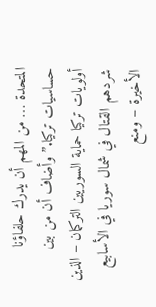المتحدة … من المهم أن يدرك حلفاؤنا حساسيات تركيا.” وأضاف أن من بين أولويات تركيا حماية السوريين التركمان – الذين شردهم القتال في شمال سوريا في الأسابيع الأخيرة – ومنع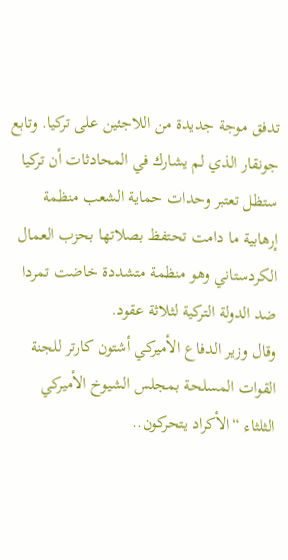تدفق موجة جديدة من اللاجئين على تركيا. وتابع جونقار الذي لم يشارك في المحادثات أن تركيا ستظل تعتبر وحدات حماية الشعب منظمة إرهابية ما دامت تحتفظ بصلاتها بحزب العمال الكردستاني وهو منظمة متشددة خاضت تمردا ضد الدولة التركية لثلاثة عقود.
وقال وزير الدفاع الأميركي أشتون كارتر للجنة القوات المسلحة بمجلس الشيوخ الأميركي الثلثاء “الأكراد يتحركون..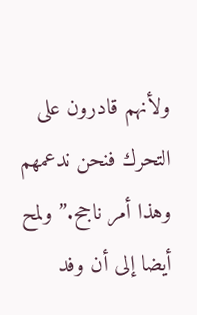ولأنهم قادرون على التحرك فنحن ندعمهم وهذا أمر ناجح.” ولمح أيضا إلى أن وفد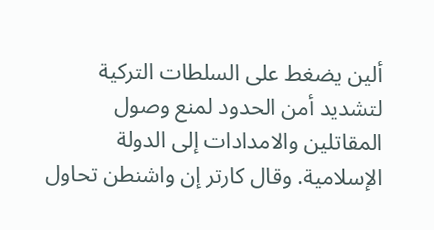ألين يضغط على السلطات التركية لتشديد أمن الحدود لمنع وصول المقاتلين والامدادات إلى الدولة الإسلامية. وقال كارتر إن واشنطن تحاول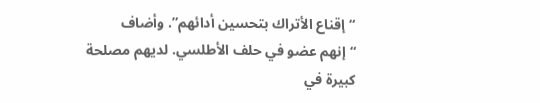“إقناع الأتراك بتحسين أدائهم”. وأضاف “إنهم عضو في حلف الأطلسي. لديهم مصلحة كبيرة في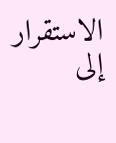الاستقرار إلى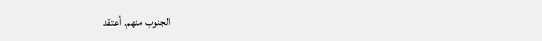الجنوب منهم. أعتقد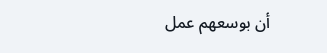أن بوسعهم عمل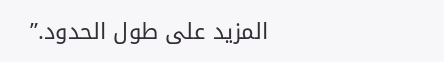المزيد على طول الحدود.”